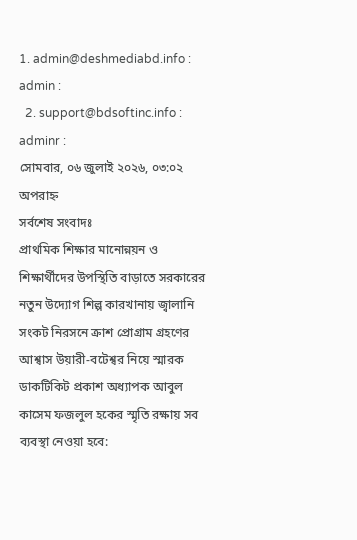1. admin@deshmediabd.info : admin :
  2. support@bdsoftinc.info : adminr :
সোমবার, ০৬ জুলাই ২০২৬, ০৩:০২ অপরাহ্ন
সর্বশেষ সংবাদঃ
প্রাথমিক শিক্ষার মানোন্নয়ন ও শিক্ষার্থীদের উপস্থিতি বাড়াতে সরকারের নতুন উদ্যোগ শিল্প কারখানায় জ্বালানি সংকট নিরসনে ক্রাশ প্রোগ্রাম গ্রহণের আশ্বাস উয়ারী-বটেশ্বর নিয়ে স্মারক ডাকটিকিট প্রকাশ অধ্যাপক আবুল কাসেম ফজলুল হকের স্মৃতি রক্ষায় সব ব্যবস্থা নেওয়া হবে: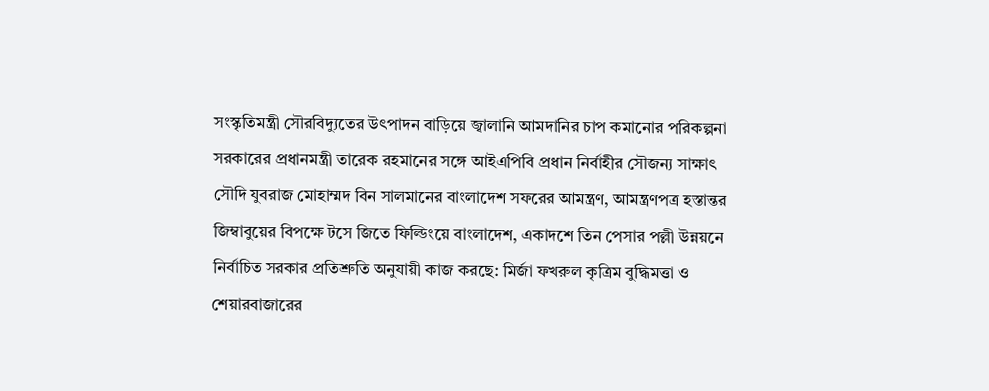সংস্কৃতিমন্ত্রী সৌরবিদ্যুতের উৎপাদন বাড়িয়ে জ্বালানি আমদানির চাপ কমানোর পরিকল্পনা সরকারের প্রধানমন্ত্রী তারেক রহমানের সঙ্গে আইএপিবি প্রধান নির্বাহীর সৌজন্য সাক্ষাৎ সৌদি যুবরাজ মোহাম্মদ বিন সালমানের বাংলাদেশ সফরের আমন্ত্রণ, আমন্ত্রণপত্র হস্তান্তর জিম্বাবুয়ের বিপক্ষে টসে জিতে ফিল্ডিংয়ে বাংলাদেশ, একাদশে তিন পেসার পল্লী উন্নয়নে নির্বাচিত সরকার প্রতিশ্রুতি অনুযায়ী কাজ করছে: মির্জা ফখরুল কৃত্রিম বুদ্ধিমত্তা ও শেয়ারবাজারের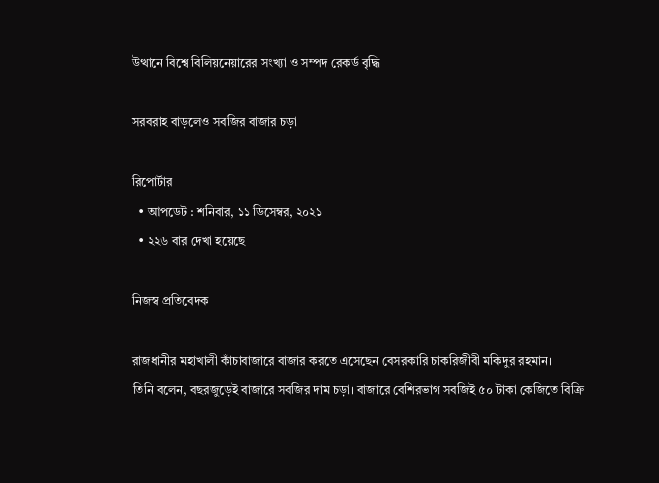উত্থানে বিশ্বে বিলিয়নেয়ারের সংখ্যা ও সম্পদ রেকর্ড বৃদ্ধি

সরবরাহ বাড়লেও সবজির বাজার চড়া

রিপোর্টার
  • আপডেট : শনিবার, ১১ ডিসেম্বর, ২০২১
  • ২২৬ বার দেখা হয়েছে

নিজস্ব প্রতিবেদক

রাজধানীর মহাখালী কাঁচাবাজারে বাজার করতে এসেছেন বেসরকারি চাকরিজীবী মকিদুর রহমান।
তিনি বলেন, বছরজুড়েই বাজারে সবজির দাম চড়া। বাজারে বেশিরভাগ সবজিই ৫০ টাকা কেজিতে বিক্রি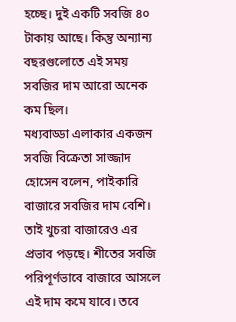হচ্ছে। দুই একটি সবজি ৪০ টাকায় আছে। কিন্তু অন্যান্য বছরগুলোতে এই সময় সবজির দাম আরো অনেক কম ছিল।
মধ্যবাড্ডা এলাকার একজন সবজি বিক্রেতা সাজ্জাদ হোসেন বলেন, পাইকারি বাজারে সবজির দাম বেশি। তাই খুচরা বাজারেও এর প্রভাব পড়ছে। শীতের সবজি পরিপূর্ণভাবে বাজারে আসলে এই দাম কমে যাবে। তবে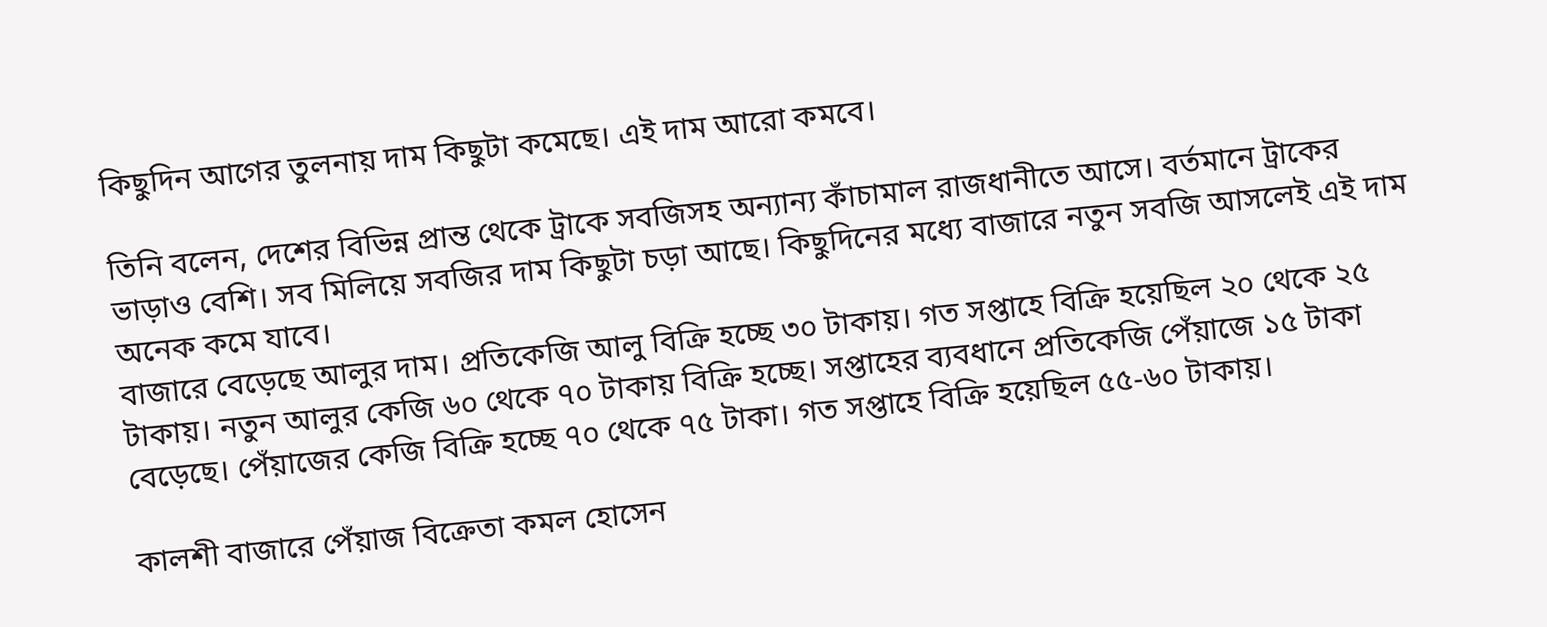কিছুদিন আগের তুলনায় দাম কিছুটা কমেছে। এই দাম আরো কমবে।

তিনি বলেন, দেশের বিভিন্ন প্রান্ত থেকে ট্রাকে সবজিসহ অন্যান্য কাঁচামাল রাজধানীতে আসে। বর্তমানে ট্রাকের ভাড়াও বেশি। সব মিলিয়ে সবজির দাম কিছুটা চড়া আছে। কিছুদিনের মধ্যে বাজারে নতুন সবজি আসলেই এই দাম অনেক কমে যাবে।
বাজারে বেড়েছে আলুর দাম। প্রতিকেজি আলু বিক্রি হচ্ছে ৩০ টাকায়। গত সপ্তাহে বিক্রি হয়েছিল ২০ থেকে ২৫ টাকায়। নতুন আলুর কেজি ৬০ থেকে ৭০ টাকায় বিক্রি হচ্ছে। সপ্তাহের ব্যবধানে প্রতিকেজি পেঁয়াজে ১৫ টাকা বেড়েছে। পেঁয়াজের কেজি বিক্রি হচ্ছে ৭০ থেকে ৭৫ টাকা। গত সপ্তাহে বিক্রি হয়েছিল ৫৫-৬০ টাকায়।

কালশী বাজারে পেঁয়াজ বিক্রেতা কমল হোসেন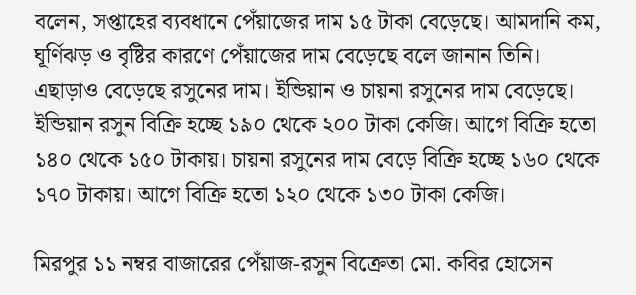বলেন, সপ্তাহের ব্যবধানে পেঁয়াজের দাম ১৫ টাকা বেড়েছে। আমদানি কম, ঘূর্ণিঝড় ও বৃষ্টির কারণে পেঁয়াজের দাম বেড়েছে বলে জানান তিনি।
এছাড়াও বেড়েছে রসুনের দাম। ইন্ডিয়ান ও চায়না রসুনের দাম বেড়েছে। ইন্ডিয়ান রসুন বিক্রি হচ্ছে ১৯০ থেকে ২০০ টাকা কেজি। আগে বিক্রি হতো ১৪০ থেকে ১৫০ টাকায়। চায়না রসুনের দাম বেড়ে বিক্রি হচ্ছে ১৬০ থেকে ১৭০ টাকায়। আগে বিক্রি হতো ১২০ থেকে ১৩০ টাকা কেজি।

মিরপুর ১১ নম্বর বাজারের পেঁয়াজ-রসুন বিক্রেতা মো. কবির হোসেন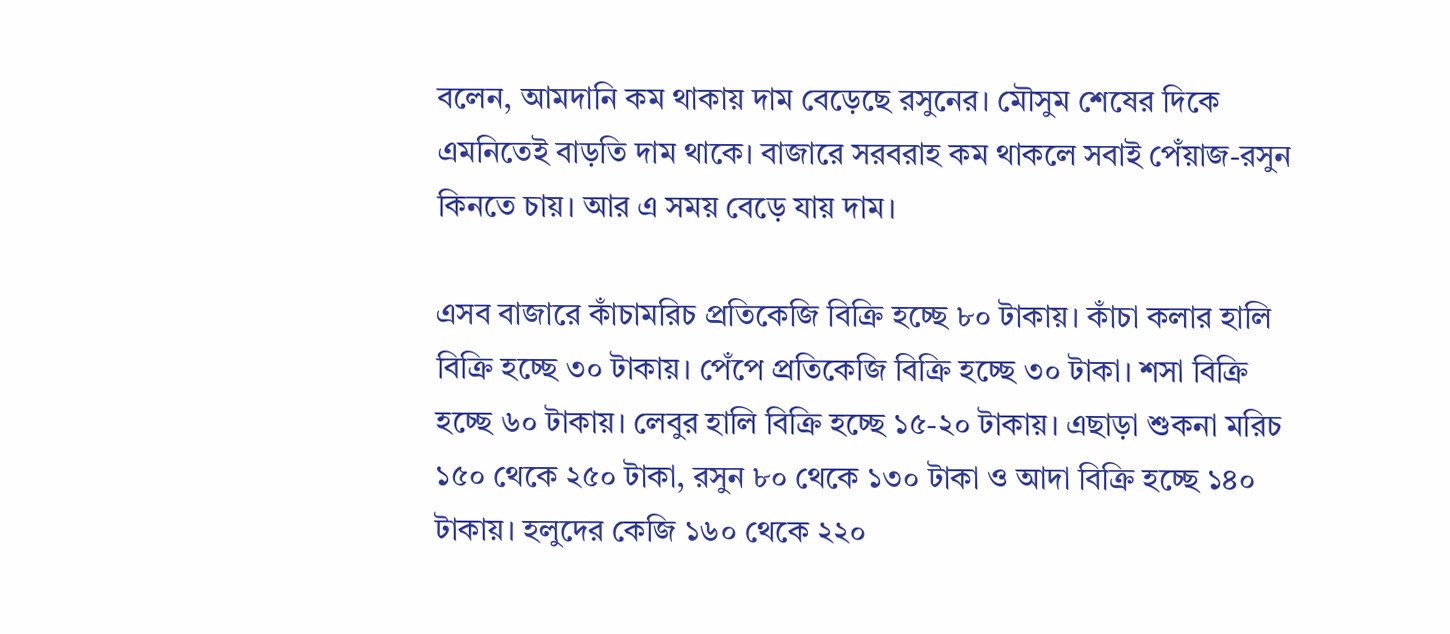বলেন, আমদানি কম থাকায় দাম বেড়েছে রসুনের। মৌসুম শেষের দিকে এমনিতেই বাড়তি দাম থাকে। বাজারে সরবরাহ কম থাকলে সবাই পেঁয়াজ-রসুন কিনতে চায়। আর এ সময় বেড়ে যায় দাম।

এসব বাজারে কাঁচামরিচ প্রতিকেজি বিক্রি হচ্ছে ৮০ টাকায়। কাঁচা কলার হালি বিক্রি হচ্ছে ৩০ টাকায়। পেঁপে প্রতিকেজি বিক্রি হচ্ছে ৩০ টাকা। শসা বিক্রি হচ্ছে ৬০ টাকায়। লেবুর হালি বিক্রি হচ্ছে ১৫-২০ টাকায়। এছাড়া শুকনা মরিচ ১৫০ থেকে ২৫০ টাকা, রসুন ৮০ থেকে ১৩০ টাকা ও আদা বিক্রি হচ্ছে ১৪০ টাকায়। হলুদের কেজি ১৬০ থেকে ২২০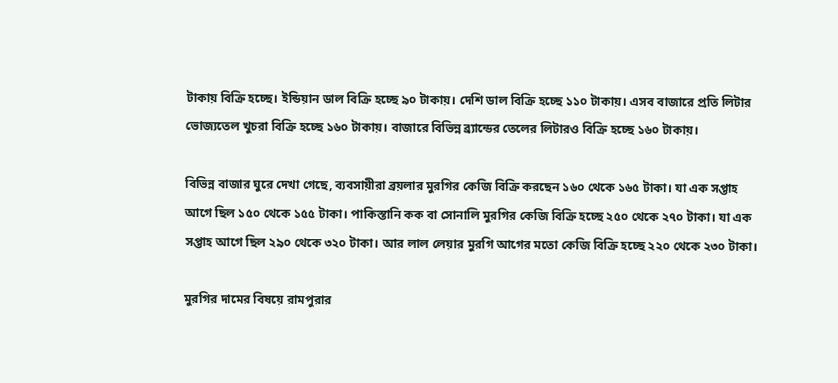টাকায় বিক্রি হচ্ছে। ইন্ডিয়ান ডাল বিক্রি হচ্ছে ৯০ টাকায়। দেশি ডাল বিক্রি হচ্ছে ১১০ টাকায়। এসব বাজারে প্রতি লিটার ভোজ্যতেল খুচরা বিক্রি হচ্ছে ১৬০ টাকায়। বাজারে বিভিন্ন ব্র্যান্ডের তেলের লিটারও বিক্রি হচ্ছে ১৬০ টাকায়।

বিভিন্ন বাজার ঘুরে দেখা গেছে, ব্যবসায়ীরা ব্রয়লার মুরগির কেজি বিক্রি করছেন ১৬০ থেকে ১৬৫ টাকা। যা এক সপ্তাহ আগে ছিল ১৫০ থেকে ১৫৫ টাকা। পাকিস্তানি কক বা সোনালি মুরগির কেজি বিক্রি হচ্ছে ২৫০ থেকে ২৭০ টাকা। যা এক সপ্তাহ আগে ছিল ২৯০ থেকে ৩২০ টাকা। আর লাল লেয়ার মুরগি আগের মতো কেজি বিক্রি হচ্ছে ২২০ থেকে ২৩০ টাকা।

মুরগির দামের বিষয়ে রামপুরার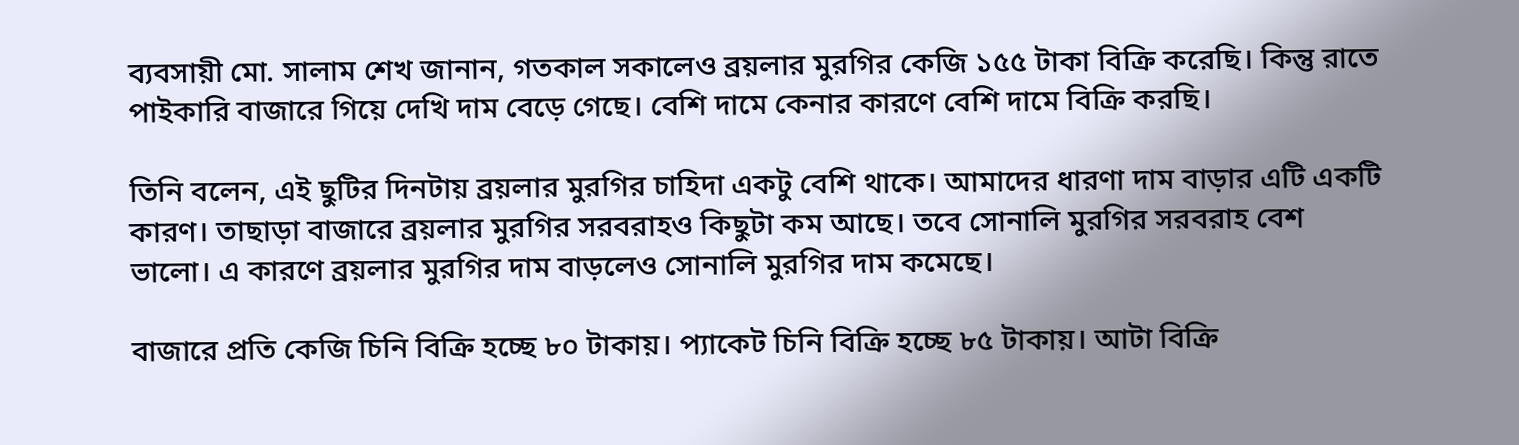ব্যবসায়ী মো. সালাম শেখ জানান, গতকাল সকালেও ব্রয়লার মুরগির কেজি ১৫৫ টাকা বিক্রি করেছি। কিন্তু রাতে পাইকারি বাজারে গিয়ে দেখি দাম বেড়ে গেছে। বেশি দামে কেনার কারণে বেশি দামে বিক্রি করছি।

তিনি বলেন, এই ছুটির দিনটায় ব্রয়লার মুরগির চাহিদা একটু বেশি থাকে। আমাদের ধারণা দাম বাড়ার এটি একটি কারণ। তাছাড়া বাজারে ব্রয়লার মুরগির সরবরাহও কিছুটা কম আছে। তবে সোনালি মুরগির সরবরাহ বেশ ভালো। এ কারণে ব্রয়লার মুরগির দাম বাড়লেও সোনালি মুরগির দাম কমেছে।

বাজারে প্রতি কেজি চিনি বিক্রি হচ্ছে ৮০ টাকায়। প্যাকেট চিনি বিক্রি হচ্ছে ৮৫ টাকায়। আটা বিক্রি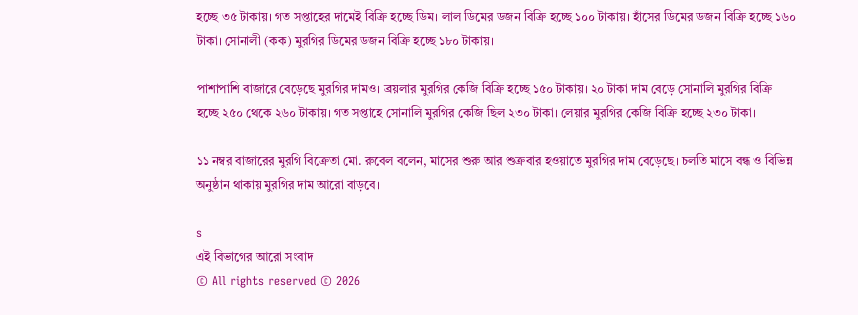হচ্ছে ৩৫ টাকায়। গত সপ্তাহের দামেই বিক্রি হচ্ছে ডিম। লাল ডিমের ডজন বিক্রি হচ্ছে ১০০ টাকায়। হাঁসের ডিমের ডজন বিক্রি হচ্ছে ১৬০ টাকা। সোনালী (কক) মুরগির ডিমের ডজন বিক্রি হচ্ছে ১৮০ টাকায়।

পাশাপাশি বাজারে বেড়েছে মুরগির দামও। ব্রয়লার মুরগির কেজি বিক্রি হচ্ছে ১৫০ টাকায়। ২০ টাকা দাম বেড়ে সোনালি মুরগির বিক্রি হচ্ছে ২৫০ থেকে ২৬০ টাকায়। গত সপ্তাহে সোনালি মুরগির কেজি ছিল ২৩০ টাকা। লেয়ার মুরগির কেজি বিক্রি হচ্ছে ২৩০ টাকা।

১১ নম্বর বাজারের মুরগি বিক্রেতা মো. রুবেল বলেন, মাসের শুরু আর শুক্রবার হওয়াতে মুরগির দাম বেড়েছে। চলতি মাসে বন্ধ ও বিভিন্ন অনুষ্ঠান থাকায় মুরগির দাম আরো বাড়বে।

s
এই বিভাগের আরো সংবাদ
© All rights reserved © 2026